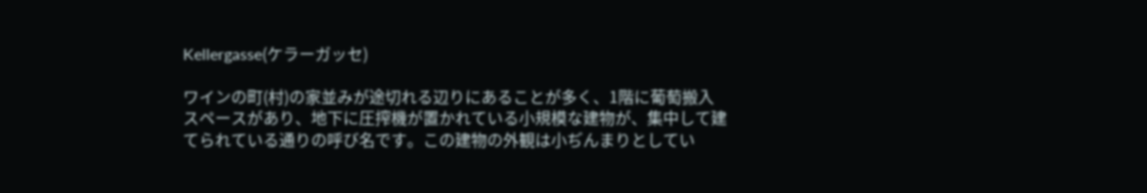Kellergasse(ケラーガッセ)

ワインの町(村)の家並みが途切れる辺りにあることが多く、1階に葡萄搬入スペースがあり、地下に圧搾機が置かれている小規模な建物が、集中して建てられている通りの呼び名です。この建物の外観は小ぢんまりとしてい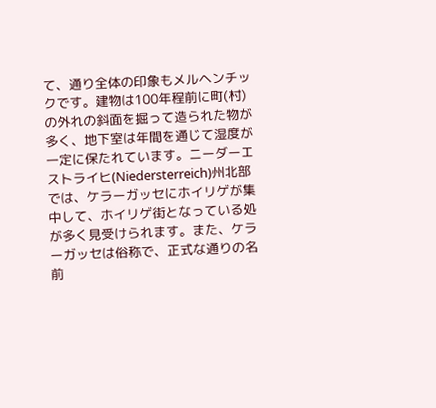て、通り全体の印象もメルヘンチックです。建物は100年程前に町(村)の外れの斜面を掘って造られた物が多く、地下室は年間を通じて湿度が一定に保たれています。ニーダーエストライヒ(Niedersterreich)州北部では、ケラーガッセにホイリゲが集中して、ホイリゲ街となっている処が多く見受けられます。また、ケラーガッセは俗称で、正式な通りの名前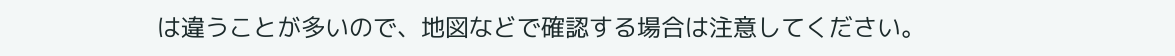は違うことが多いので、地図などで確認する場合は注意してください。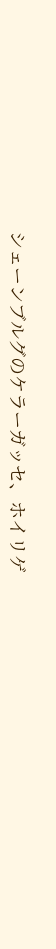シェーンブルグのケラーガッセ、ホイリゲ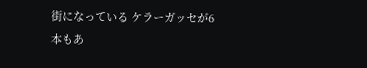街になっている ケラーガッセが6本もあ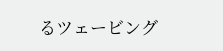るツェービング